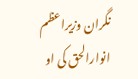نگران وزیراعظم انوارالحق کی او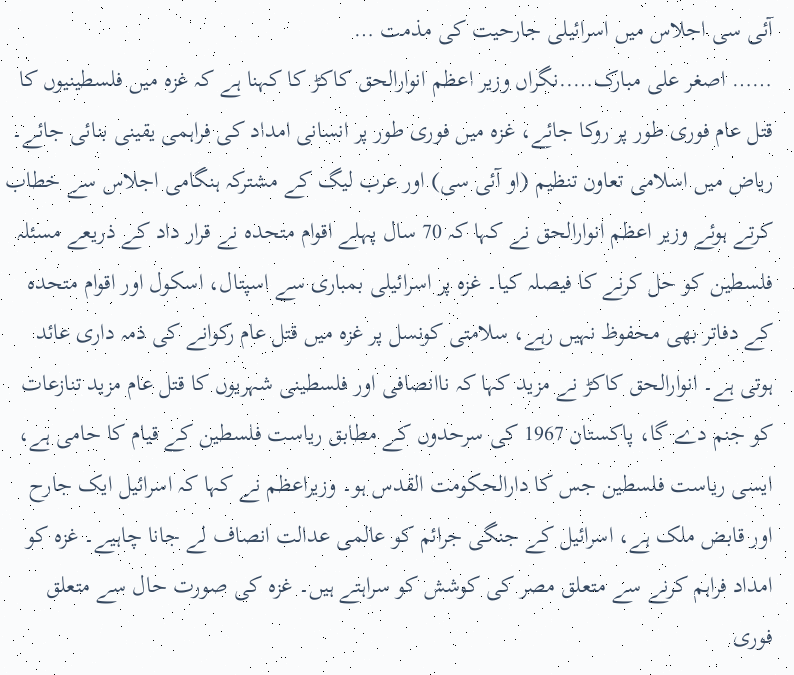آئی سی اجلاس میں اسرائیلی جارحیت کی مذمت …
…… اصغر علی مبارک…..نگراں وزیر اعظم انوارالحق کاکڑ کا کہنا ہے کہ غزہ میں فلسطینیوں کا قتل عام فوری طور پر روکا جائے، غزہ میں فوری طور پر انسانی امداد کی فراہمی یقینی بنائی جائے۔ ریاض میں اسلامی تعاون تنظیم (او آئی سی) اور عرب لیگ کے مشترکہ ہنگامی اجلاس سے خطاب کرتے ہوئے وزیر اعظم انوارالحق نے کہا کہ 70 سال پہلے اقوام متحدہ نے قرار داد کے ذریعے مسئلہ فلسطین کو حل کرنے کا فیصلہ کیا۔ غزہ پر اسرائیلی بمباری سے اسپتال، اسکول اور اقوام متحدہ کے دفاتر بھی محفوظ نہیں رہے، سلامتی کونسل پر غزہ میں قتل عام رکوانے کی ذمہ داری عائد ہوتی ہے۔ انوارالحق کاکڑ نے مزید کہا کہ ناانصافی اور فلسطینی شہریوں کا قتل عام مزید تنازعات کو جنم دے گا، پاکستان 1967 کی سرحدوں کے مطابق ریاست فلسطین کے قیام کا حامی ہے، ایسی ریاست فلسطین جس کا دارالحکومت القدس ہو۔ وزیراعظم نے کہا کہ اسرائیل ایک جارح اور قابض ملک ہے، اسرائیل کے جنگی جرائم کو عالمی عدالت انصاف لے جانا چاہیے۔ غزہ کو امداد فراہم کرنے سے متعلق مصر کی کوشش کو سراہتے ہیں۔ غزہ کی صورت حال سے متعلق فوری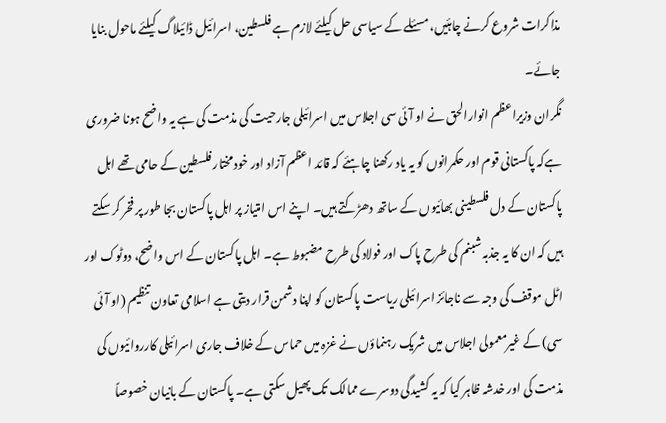مذاکرات شروع کرنے چاہئیں، مسئلے کے سیاسی حل کیلئے لازم ہے فلسطین، اسرائیل ڈائیلاگ کیلئے ماحول بنایا جائے۔
نگران وزیراعظم انوارالحق نے او آئی سی اجلاس میں اسرائیلی جارحیت کی مذمت کی ہے یہ واضح ہونا ضروری ہےکہ پاکستانی قوم اور حکمرانوں کو یہ یاد رکھنا چاہئے کہ قائد اعظم آزاد اور خود مختار فلسطین کے حامی تھے اہل پاکستان کے دل فلسطینی بھائیوں کے ساتھ دھڑکتے ہیں۔ اپنے اس امتیاز پر اہل پاکستان بجا طور پر فخر کر سکتے ہیں کہ ان کا یہ جذبہ شبنم کی طرح پاک اور فولاد کی طرح مضبوط ہے۔ اہل پاکستان کے اس واضح، دوٹوک اور اٹل موقف کی وجہ سے ناجائز اسرائیلی ریاست پاکستان کو اپنا دشمن قرار دیتی ہے اسلامی تعاون تنظیم (او آئی سی) کے غیرمعمولی اجلاس میں شریک رہنماؤں نے غزہ میں حماس کے خلاف جاری اسرائیلی کارروائیوں کی مذمت کی اور خدشہ ظاہر کیا کہ یہ کشیدگی دوسرے ممالک تک پھیل سکتی ہے۔ پاکستان کے بانیان خصوصاً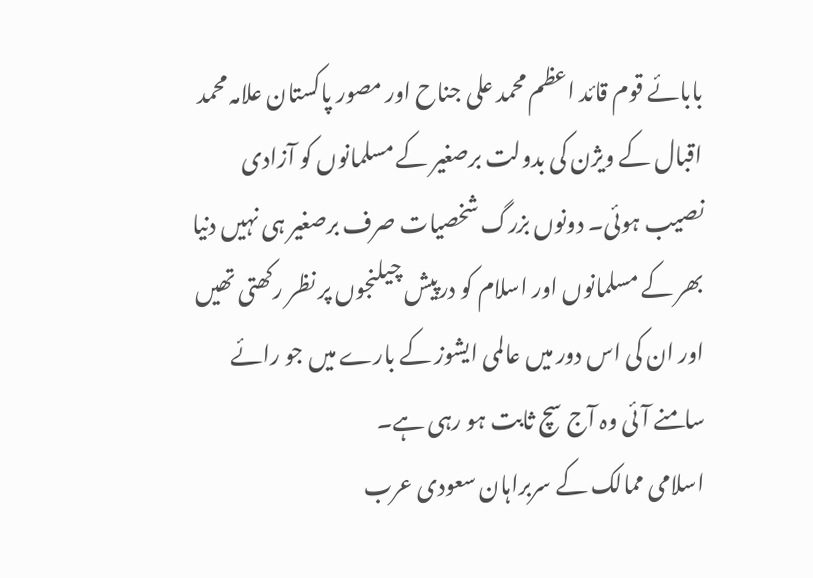بابائے قوم قائد اعظم محمد علی جناح اور مصور پاکستان علامہ محمد اقبال کے ویژن کی بدولت برصغیر کے مسلمانوں کو آزادی نصیب ہوئی۔ دونوں بزرگ شخصیات صرف برصغیر ہی نہیں دنیا بھر کے مسلمانوں اور اسلام کو درپیش چیلنجوں پر نظر رکھتی تھیں اور ان کی اس دور میں عالمی ایشوز کے بارے میں جو رائے سامنے آئی وہ آج سچ ثابت ہو رہی ہے۔
اسلامی ممالک کے سربراہان سعودی عرب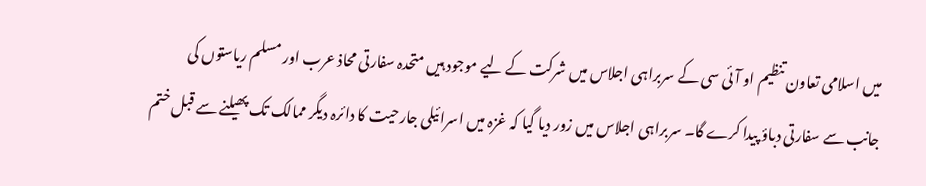میں اسلامی تعاون تنظیم او آئی سی کے سربراہی اجلاس میں شرکت کے لیے موجود ہیں متحدہ سفارتی محاذ عرب اور مسلم ریاستوں کی جانب سے سفارتی دباؤ پیدا کرے گا۔ سربراہی اجلاس میں زور دیا گیا کہ غزہ میں اسرائیلی جارحیت کا دائرہ دیگر ممالک تک پھیلنے سے قبل ختم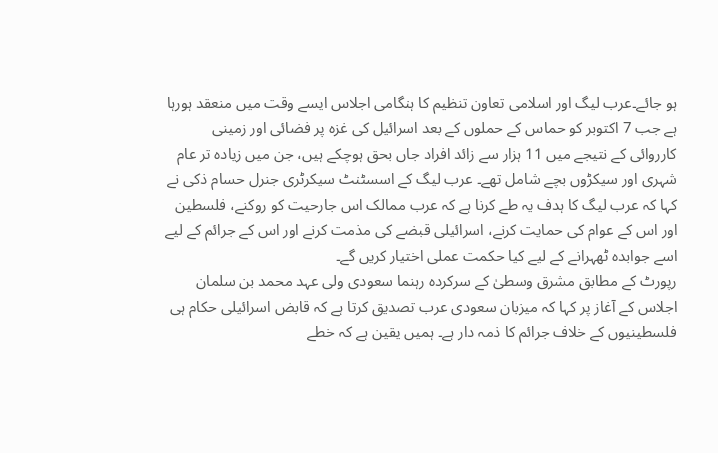ہو جائے۔عرب لیگ اور اسلامی تعاون تنظیم کا ہنگامی اجلاس ایسے وقت میں منعقد ہورہا ہے جب 7 اکتوبر کو حماس کے حملوں کے بعد اسرائیل کی غزہ پر فضائی اور زمینی کارروائی کے نتیجے میں 11 ہزار سے زائد افراد جاں بحق ہوچکے ہیں، جن میں زیادہ تر عام شہری اور سیکڑوں بچے شامل تھے۔ عرب لیگ کے اسسٹنٹ سیکرٹری جنرل حسام ذکی نے کہا کہ عرب لیگ کا ہدف یہ طے کرنا ہے کہ عرب ممالک اس جارحیت کو روکنے، فلسطین اور اس کے عوام کی حمایت کرنے، اسرائیلی قبضے کی مذمت کرنے اور اس کے جرائم کے لیے اسے جوابدہ ٹھہرانے کے لیے کیا حکمت عملی اختیار کریں گے۔
رپورٹ کے مطابق مشرق وسطیٰ کے سرکردہ رہنما سعودی ولی عہد محمد بن سلمان اجلاس کے آغاز پر کہا کہ میزبان سعودی عرب تصدیق کرتا ہے کہ قابض اسرائیلی حکام ہی فلسطینیوں کے خلاف جرائم کا ذمہ دار ہے۔ ہمیں یقین ہے کہ خطے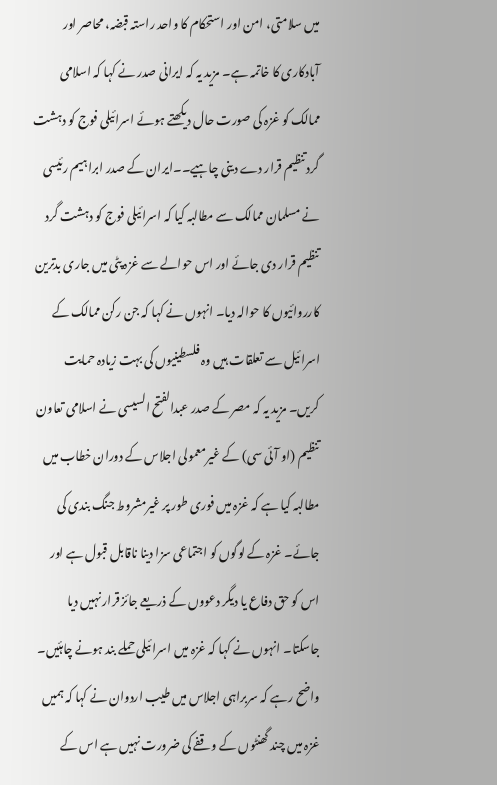میں سلامتی، امن اور استحکام کا واحد راستہ قبضہ، محاصر اور آبادکاری کا خاتمہ ہے۔ مزید یہ کہ ایرانی صدر نے کہا کہ اسلامی ممالک کو غزہ کی صورت حال دیکھتے ہوئے اسرائیلی فوج کو دہشت گرد تنظیم قرار دے دینی چاہیے۔۔ایران کے صدر ابراہیم رئیسی نے مسلمان ممالک سے مطالبہ کیا کہ اسرائیلی فوج کو دہشت گرد تنظیم قرار دی جائے اور اس حوالے سے غزہ پٹی میں جاری بدترین کارروائیوں کا حوالہ دیا۔ انہوں نے کہا کہ جن رکن ممالک کے اسرائیل سے تعلقات ہیں وہ فلسطینیوں کی بہت زیادہ حمایت کریں۔ مزید یہ کہ مصر کے صدر عبدالفتح السیسی نے اسلامی تعاون تنظیم (او آئی سی) کے غیرمعمولی اجلاس کے دوران خطاب میں مطالبہ کیا ہے کہ غزہ میں فوری طور پر غیرمشروط جنگ بندی کی جائے۔ غزہ کے لوگوں کو اجتماعی سزا دینا ناقابل قبول ہے اور اس کو حق دفاع یا دیگر دعووں کے ذریعے جائز قرار نہیں دیا جاسکتا۔ انہوں نے کہا کہ غزہ میں اسرائیلی حملے بند ہونے چاہئیں۔
واضح رہے کہ سربراہی اجلاس میں طیب اردوان نے کہا کہ ہمیں غزہ میں چند گھنٹوں کے وقفے کی ضرورت نہیں ہے اس کے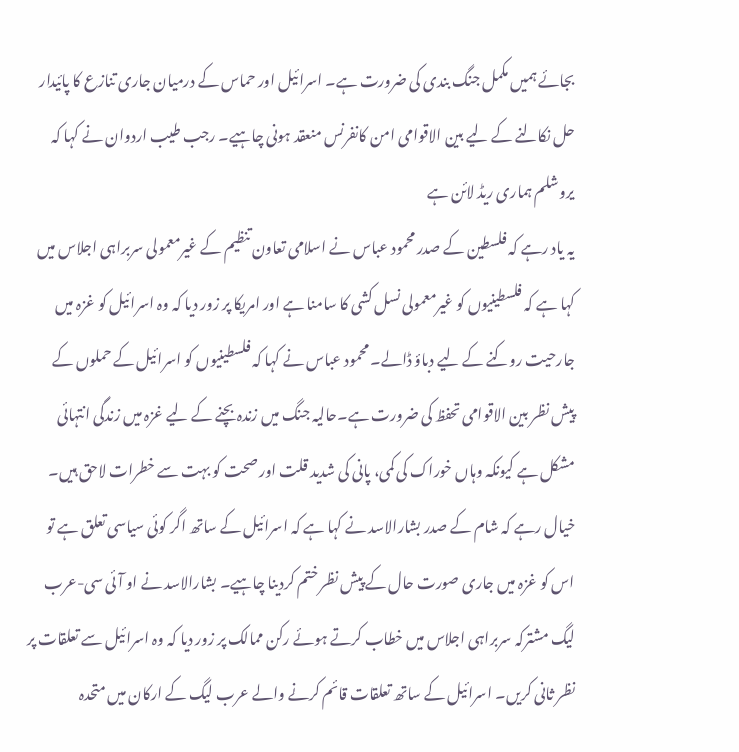بجائے ہمیں مکمل جنگ بندی کی ضرورت ہے۔ اسرائیل اور حماس کے درمیان جاری تنازع کا پائیدار حل نکالنے کے لیے بین الاقوامی امن کانفرنس منعقد ہونی چاہیے۔ رجب طیب اردوان نے کہا کہ یروشلم ہماری ریڈ لائن ہے
یہ یاد رہے کہ فلسطین کے صدر محمود عباس نے اسلامی تعاون تنظیم کے غیرمعمولی سربراہی اجلاس میں کہا ہے کہ فلسطینیوں کو غیرمعمولی نسل کشی کا سامنا ہے اور امریکا پر زور دیا کہ وہ اسرائیل کو غزہ میں جارحیت روکنے کے لیے دباؤ ڈالے۔ محمود عباس نے کہا کہ فلسطینیوں کو اسرائیل کے حملوں کے پیش نظر بین الاقوامی تحفظ کی ضرورت ہے۔حالیہ جنگ میں زندہ بچنے کے لیے غزہ میں زندگی انتہائی مشکل ہے کیونکہ وہاں خوراک کی کمی، پانی کی شدید قلت اور صحت کو بہت سے خطرات لاحق ہیں۔
خیال رہے کہ شام کے صدر بشارالاسد نے کہا ہے کہ اسرائیل کے ساتھ اگر کوئی سیاسی تعلق ہے تو اس کو غزہ میں جاری صورت حال کے پیش نظر ختم کردینا چاہیے۔ بشارالاسد نے او آئی سی-عرب لیگ مشترکہ سربراہی اجلاس میں خطاب کرتے ہوئے رکن ممالک پر زور دیا کہ وہ اسرائیل سے تعلقات پر نظر ثانی کریں۔ اسرائیل کے ساتھ تعلقات قائم کرنے والے عرب لیگ کے ارکان میں متحدہ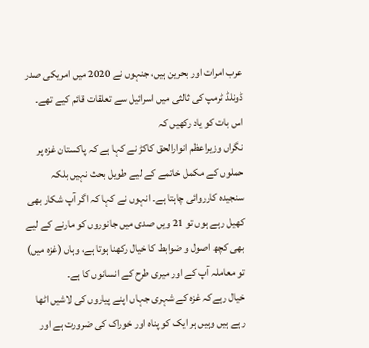عرب امرات اور بحرین ہیں، جنہوں نے 2020 میں امریکی صدر ڈونلڈ ٹرمپ کی ثالثی میں اسرائیل سے تعلقات قائم کیے تھے۔ اس بات کو یاد رکھیں کہ
نگراں وزیراعظم انوارالحق کاکڑ نے کہا ہے کہ پاکستان غزہ پر حملوں کے مکمل خاتمے کے لیے طویل بحث نہیں بلکہ سنجیدہ کارروائی چاہتا ہے۔ انہوں نے کہا کہ اگر آپ شکار بھی کھیل رہے ہوں تو 21 ویں صدی میں جانوروں کو مارنے کے لیے بھی کچھ اصول و ضوابط کا خیال رکھنا ہوتا ہے، وہاں (غزہ میں) تو معاملہ آپ کے اور میری طرح کے انسانوں کا ہے۔
خیال رہےکہ غزہ کے شہری جہاں اپنے پیاروں کی لاشیں اٹھا رہے ہیں وہیں ہر ایک کو پناہ اور خوراک کی ضرورت ہے اور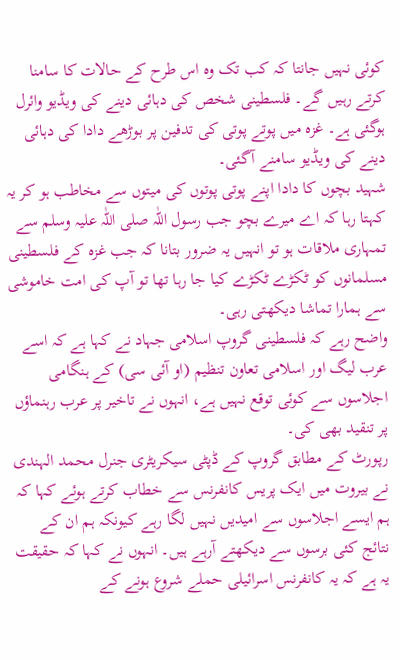کوئی نہیں جانتا کہ کب تک وہ اس طرح کے حالات کا سامنا کرتے رہیں گے۔ فلسطینی شخص کی دہائی دینے کی ویڈیو وائرل ہوگئی ہے۔ غزہ میں پوتے پوتی کی تدفین پر بوڑھے دادا کی دہائی دینے کی ویڈیو سامنے آگئی۔
شہید بچوں کا دادا اپنے پوتی پوتوں کی میتوں سے مخاطب ہو کر یہ کہتا رہا کہ اے میرے بچو جب رسول اللّٰہ صلی اللّٰہ علیہ وسلم سے تمہاری ملاقات ہو تو انہیں یہ ضرور بتانا کہ جب غزہ کے فلسطینی مسلمانوں کو ٹکڑے ٹکڑے کیا جا رہا تھا تو آپ کی امت خاموشی سے ہمارا تماشا دیکھتی رہی۔
واضح رہے کہ فلسطینی گروپ اسلامی جہاد نے کہا ہے کہ اسے عرب لیگ اور اسلامی تعاون تنظیم (او آئی سی) کے ہنگامی اجلاسوں سے کوئی توقع نہیں ہے، انہوں نے تاخیر پر عرب رہنماؤں پر تنقید بھی کی۔
رپورٹ کے مطابق گروپ کے ڈپٹی سیکریٹری جنرل محمد الہندی نے بیروت میں ایک پریس کانفرنس سے خطاب کرتے ہوئے کہا کہ ہم ایسے اجلاسوں سے امیدیں نہیں لگا رہے کیونکہ ہم ان کے نتائج کئی برسوں سے دیکھتے آرہے ہیں۔ انہوں نے کہا کہ حقیقت یہ ہے کہ یہ کانفرنس اسرائیلی حملے شروع ہونے کے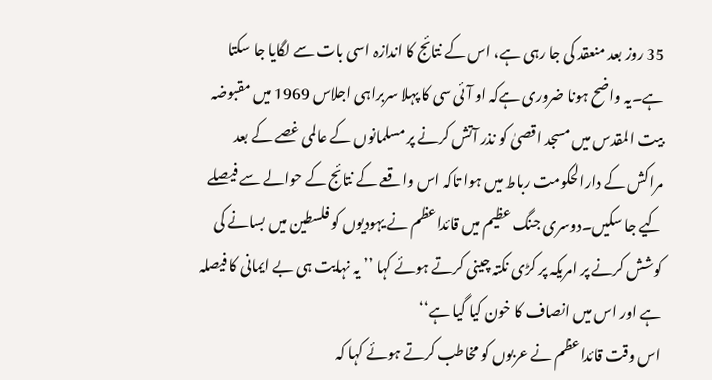35 روز بعد منعقد کی جا رہی ہے، اس کے نتائج کا اندازہ اسی بات سے لگایا جا سکتا ہے۔یہ واضح ہونا ضروری ہےکہ او آئی سی کا پہلا سربراہی اجلاس 1969 میں مقبوضہ بیت المقدس میں مسجد اقصیٰ کو نذر آتش کرنے پر مسلمانوں کے عالمی غصے کے بعد مراکش کے دارالحکومت رباط میں ہوا تاکہ اس واقعے کے نتائج کے حوالے سے فیصلے کیے جا سکیں۔دوسری جنگ عظیم میں قائداعظم نے یہودیوں کو فلسطین میں بسانے کی کوشش کرنے پر امریکہ پر کڑی نکتہ چینی کرتے ہوئے کہا ’’ یہ نہایت ہی بے ایمانی کا فیصلہ ہے اور اس میں انصاف کا خون کیا گیا ہے‘‘
اس وقت قائداعظم نے عربوں کو مخاطب کرتے ہوئے کہا کہ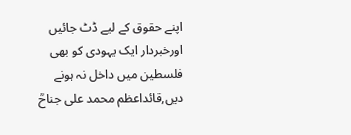اپنے حقوق کے لیے ڈٹ جائیں اورخبردار ایک یہودی کو بھی فلسطین میں داخل نہ ہونے دیں,قائداعظم محمد علی جناحؒ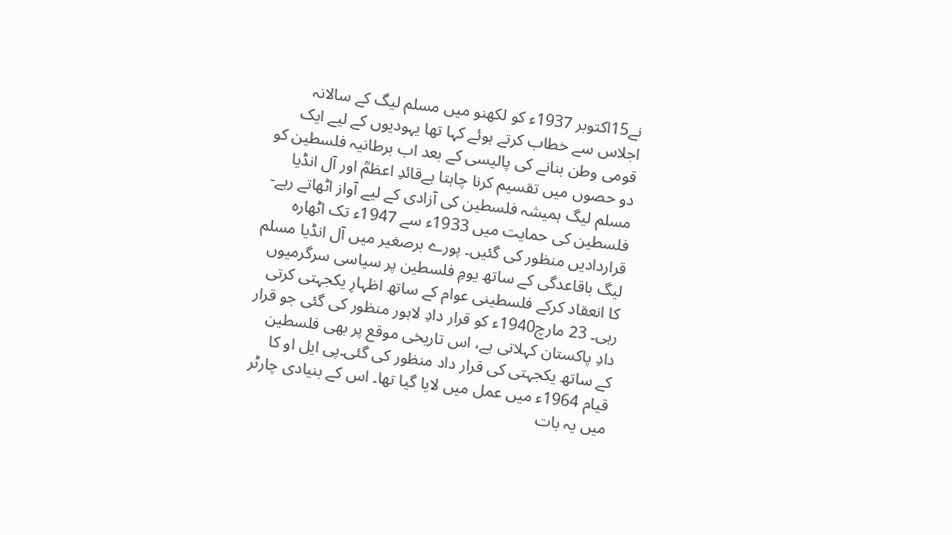نے15اکتوبر 1937ء کو لکھنو میں مسلم لیگ کے سالانہ اجلاس سے خطاب کرتے ہوئے کہا تھا یہودیوں کے لیے ایک قومی وطن بنانے کی پالیسی کے بعد اب برطانیہ فلسطین کو دو حصوں میں تقسیم کرنا چاہتا ہےقائدِ اعظمؒ اور آل انڈیا مسلم لیگ ہمیشہ فلسطین کی آزادی کے لیے آواز اٹھاتے رہے- فلسطین کی حمایت میں 1933ء سے 1947ء تک اٹھارہ قراردادیں منظور کی گئیں۔ پورے برصغیر میں آل انڈیا مسلم لیگ باقاعدگی کے ساتھ یومِ فلسطین پر سیاسی سرگرمیوں کا انعقاد کرکے فلسطینی عوام کے ساتھ اظہارِ یکجہتی کرتی رہی۔ 23 مارچ1940ء کو قرار دادِ لاہور منظور کی گئی جو قرار دادِ پاکستان کہلاتی ہے، اس تاریخی موقع پر بھی فلسطین کے ساتھ یکجہتی کی قرار داد منظور کی گئی۔پی ایل او کا قیام 1964ء میں عمل میں لایا گیا تھا۔ اس کے بنیادی چارٹر میں یہ بات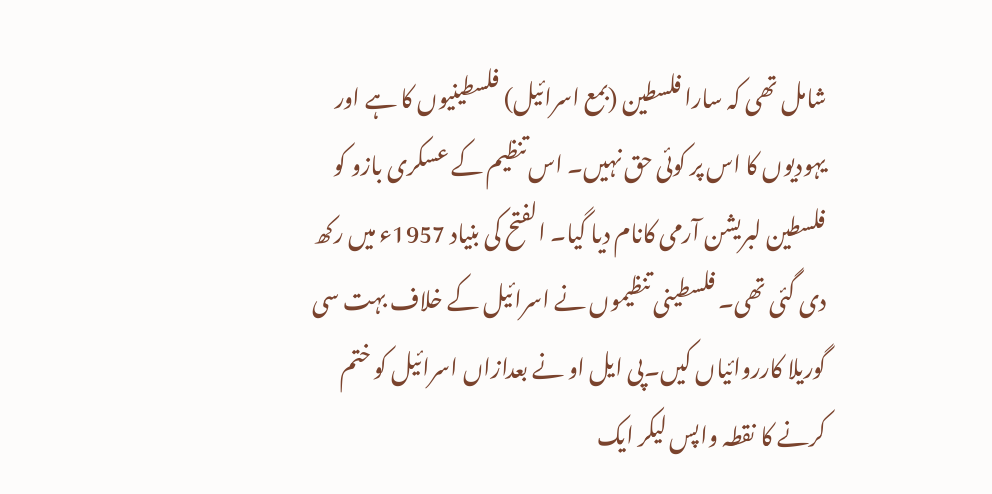شامل تھی کہ سارا فلسطین (بمع اسرائیل) فلسطینیوں کا ہے اور یہودیوں کا اس پر کوئی حق نہیں۔ اس تنظیم کے عسکری بازو کو فلسطین لبریشن آرمی کانام دیا گیا۔ الفتح کی بنیاد 1957ء میں رکھ دی گئی تھی۔ فلسطینی تنظیموں نے اسرائیل کے خلاف بہت سی گوریلا کارروائیاں کیں۔پی ایل او نے بعدازاں اسرائیل کو ختم کرنے کا نقطہ واپس لیکر ایک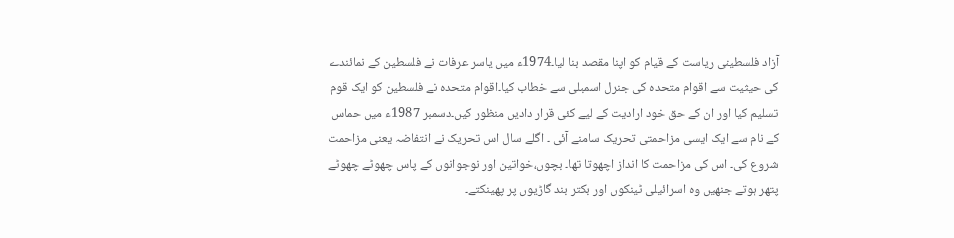آزاد فلسطینی ریاست کے قیام کو اپنا مقصد بنا لیا۔1974ء میں یاسر عرفات نے فلسطین کے نمائندے کی حیثیت سے اقوام متحدہ کی جنرل اسمبلی سے خطاب کیا۔اقوام متحدہ نے فلسطین کو ایک قوم تسلیم کیا اور ان کے حق خود ارادیت کے لیے کئی قرار دادیں منظور کیں۔دسمبر 1987ء میں حماس کے نام سے ایک ایسی مزاحمتی تحریک سامنے آئی ۔ اگلے سال اس تحریک نے انتفاضہ یعنی مزاحمت شروع کی۔ اس کی مزاحمت کا انداز اچھوتا تھا۔ بچوں،خواتین اور نوجوانوں کے پاس چھوٹے چھوٹے پتھر ہوتے جنھیں وہ اسرائیلی ٹینکوں اور بکتر بند گاڑیوں پر پھینکتے۔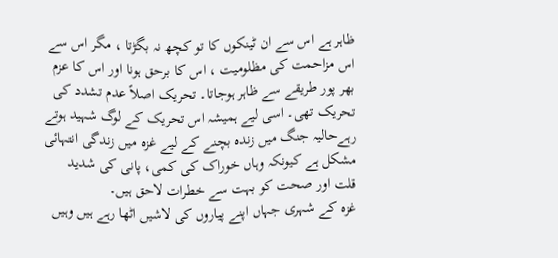ظاہر ہے اس سے ان ٹینکوں کا تو کچھ نہ بگڑتا ، مگر اس سے اس مزاحمت کی مظلومیت ، اس کا برحق ہونا اور اس کا عزم بھر پور طریقے سے ظاہر ہوجاتا۔ تحریک اصلاً عدم تشدد کی تحریک تھی۔ اسی لیے ہمیشہ اس تحریک کے لوگ شہید ہوتے رہےحالیہ جنگ میں زندہ بچنے کے لیے غزہ میں زندگی انتہائی مشکل ہے کیونکہ وہاں خوراک کی کمی، پانی کی شدید قلت اور صحت کو بہت سے خطرات لاحق ہیں۔
غزہ کے شہری جہاں اپنے پیاروں کی لاشیں اٹھا رہے ہیں وہیں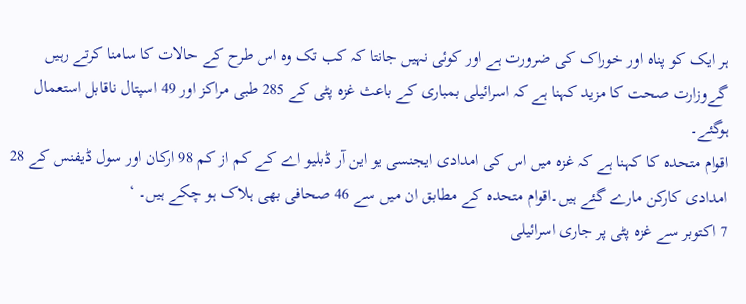ہر ایک کو پناہ اور خوراک کی ضرورت ہے اور کوئی نہیں جانتا کہ کب تک وہ اس طرح کے حالات کا سامنا کرتے رہیں گےوزارت صحت کا مزید کہنا ہے کہ اسرائیلی بمباری کے باعث غزہ پٹی کے 285 طبی مراکز اور 49 اسپتال ناقابل استعمال ہوگئے۔
اقوام متحدہ کا کہنا ہے کہ غزہ میں اس کی امدادی ایجنسی یو این آر ڈبلیو اے کے کم از کم 98 ارکان اور سول ڈیفنس کے 28 امدادی کارکن مارے گئے ہیں۔اقوام متحدہ کے مطابق ان میں سے 46 صحافی بھی ہلاک ہو چکے ہیں۔ ‘
7 اکتوبر سے غزہ پٹی پر جاری اسرائیلی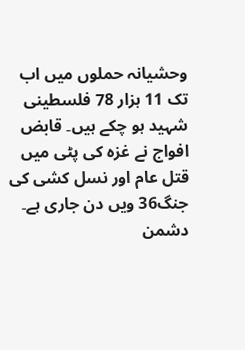وحشیانہ حملوں میں اب تک 11 ہزار 78 فلسطینی شہید ہو چکے ہیں۔ قابض افواج نے غزہ کی پٹی میں قتل عام اور نسل کشی کی جنگ36 ویں دن جاری ہے۔ دشمن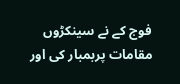فوج کے نے سینکڑوں مقامات پربمبار کی اور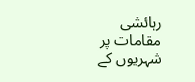رہائشی مقامات پر شہریوں کے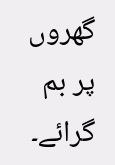گھروں پر بم گرائے۔